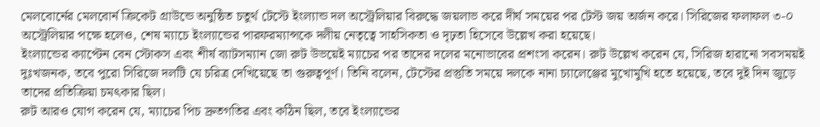মেলবোর্নের মেলবোর্ন ক্রিকেট গ্রাউন্ডে অনুষ্ঠিত চতুর্থ টেস্টে ইংল্যান্ড দল অস্ট্রেলিয়ার বিরুদ্ধে জয়লাভ করে দীর্ঘ সময়ের পর টেস্ট জয় অর্জন করে। সিরিজের ফলাফল ৩-০ অস্ট্রেলিয়ার পক্ষে হলেও, শেষ ম্যাচে ইংল্যান্ডের পারফরম্যান্সকে দলীয় নেতৃত্বে সাহসিকতা ও দৃঢ়তা হিসেবে উল্লেখ করা হয়েছে।
ইংল্যান্ডের ক্যাপ্টেন বেন স্টোকস এবং শীর্ষ ব্যাটসম্যান জো রুট উভয়েই ম্যাচের পর তাদের দলের মনোভাবের প্রশংসা করেন। রুট উল্লেখ করেন যে, সিরিজ হারানো সবসময়ই দুঃখজনক, তবে পুরো সিরিজে দলটি যে চরিত্র দেখিয়েছে তা গুরুত্বপূর্ণ। তিনি বলেন, টেস্টের প্রস্তুতি সময়ে দলকে নানা চ্যালেঞ্জের মুখোমুখি হতে হয়েছে, তবে দুই দিন জুড়ে তাদের প্রতিক্রিয়া চমৎকার ছিল।
রুট আরও যোগ করেন যে, ম্যাচের পিচ দ্রুতগতির এবং কঠিন ছিল, তবে ইংল্যান্ডের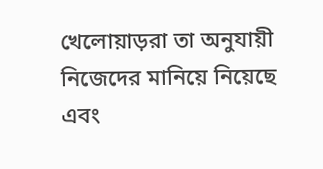খেলোয়াড়রা তা অনুযায়ী নিজেদের মানিয়ে নিয়েছে এবং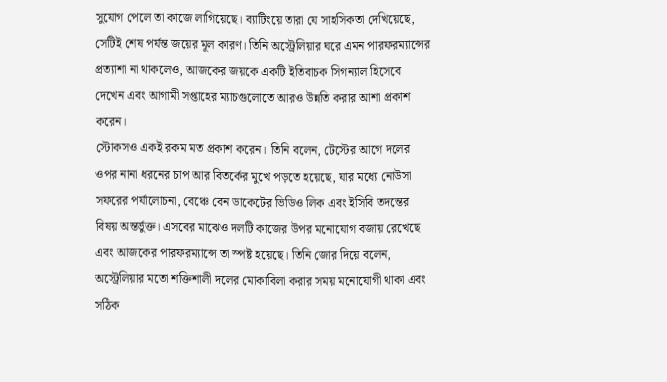সুযোগ পেলে তা কাজে লাগিয়েছে। ব্যাটিংয়ে তারা যে সাহসিকতা দেখিয়েছে, সেটিই শেষ পর্যন্ত জয়ের মূল কারণ। তিনি অস্ট্রেলিয়ার ঘরে এমন পারফরম্যান্সের প্রত্যাশা না থাকলেও, আজকের জয়কে একটি ইতিবাচক সিগন্যাল হিসেবে দেখেন এবং আগামী সপ্তাহের ম্যাচগুলোতে আরও উন্নতি করার আশা প্রকাশ করেন।
স্টোকসও একই রকম মত প্রকাশ করেন। তিনি বলেন, টেস্টের আগে দলের ওপর নানা ধরনের চাপ আর বিতর্কের মুখে পড়তে হয়েছে, যার মধ্যে নোউসা সফরের পর্যালোচনা, বেঞ্চে বেন ডাকেটের ভিডিও লিক এবং ইসিবি তদন্তের বিষয় অন্তর্ভুক্ত। এসবের মাঝেও দলটি কাজের উপর মনোযোগ বজায় রেখেছে এবং আজকের পারফরম্যান্সে তা স্পষ্ট হয়েছে। তিনি জোর দিয়ে বলেন, অস্ট্রেলিয়ার মতো শক্তিশালী দলের মোকাবিলা করার সময় মনোযোগী থাকা এবং সঠিক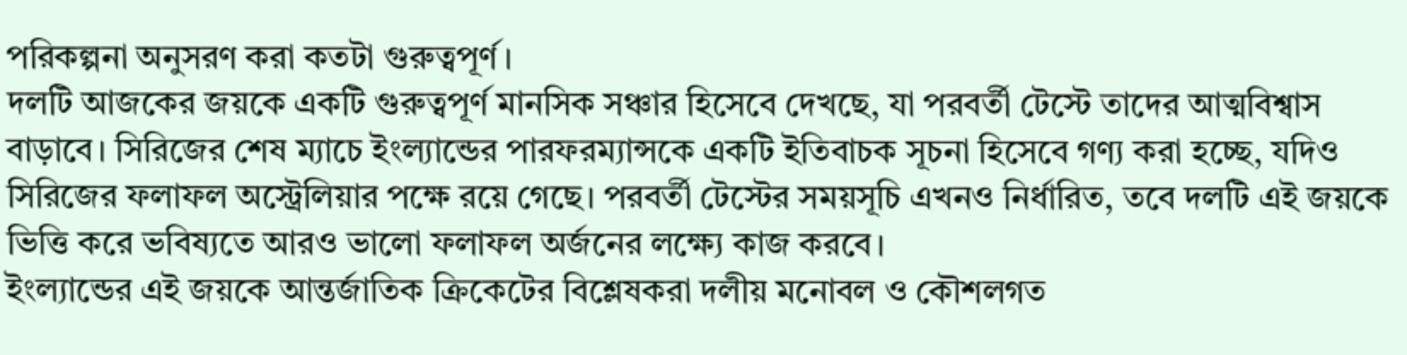পরিকল্পনা অনুসরণ করা কতটা গুরুত্বপূর্ণ।
দলটি আজকের জয়কে একটি গুরুত্বপূর্ণ মানসিক সঞ্চার হিসেবে দেখছে, যা পরবর্তী টেস্টে তাদের আত্মবিশ্বাস বাড়াবে। সিরিজের শেষ ম্যাচে ইংল্যান্ডের পারফরম্যান্সকে একটি ইতিবাচক সূচনা হিসেবে গণ্য করা হচ্ছে, যদিও সিরিজের ফলাফল অস্ট্রেলিয়ার পক্ষে রয়ে গেছে। পরবর্তী টেস্টের সময়সূচি এখনও নির্ধারিত, তবে দলটি এই জয়কে ভিত্তি করে ভবিষ্যতে আরও ভালো ফলাফল অর্জনের লক্ষ্যে কাজ করবে।
ইংল্যান্ডের এই জয়কে আন্তর্জাতিক ক্রিকেটের বিশ্লেষকরা দলীয় মনোবল ও কৌশলগত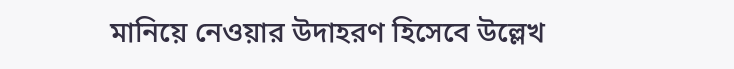মানিয়ে নেওয়ার উদাহরণ হিসেবে উল্লেখ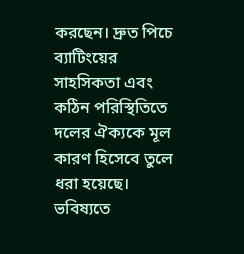করছেন। দ্রুত পিচে ব্যাটিংয়ের সাহসিকতা এবং কঠিন পরিস্থিতিতে দলের ঐক্যকে মূল কারণ হিসেবে তুলে ধরা হয়েছে। ভবিষ্যতে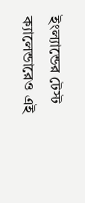ইংল্যান্ডের টেস্ট ক্যালেন্ডারেও এই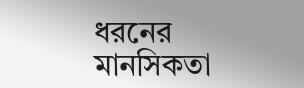ধরনের মানসিকতা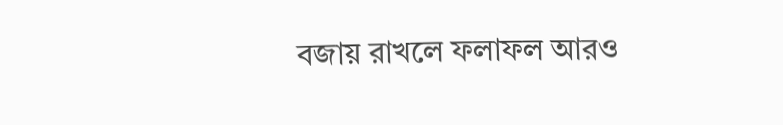বজায় রাখলে ফলাফল আরও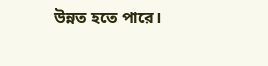উন্নত হতে পারে।